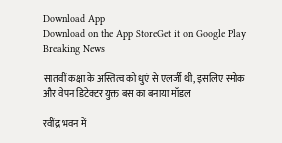Download App
Download on the App StoreGet it on Google Play
Breaking News

सातवीं कक्षा के अस्तित्व को धुएं से एलर्जी थी, इसलिए स्मोक और वेपन डिटेक्टर युक्त बस का बनाया मॉडल

रवींद्र भवन में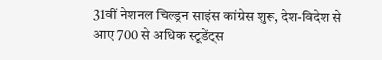31वीं नेशनल चिल्ड्रन साइंस कांग्रेस शुरू, देश-विदेश से आए 700 से अधिक स्टूडेंट्स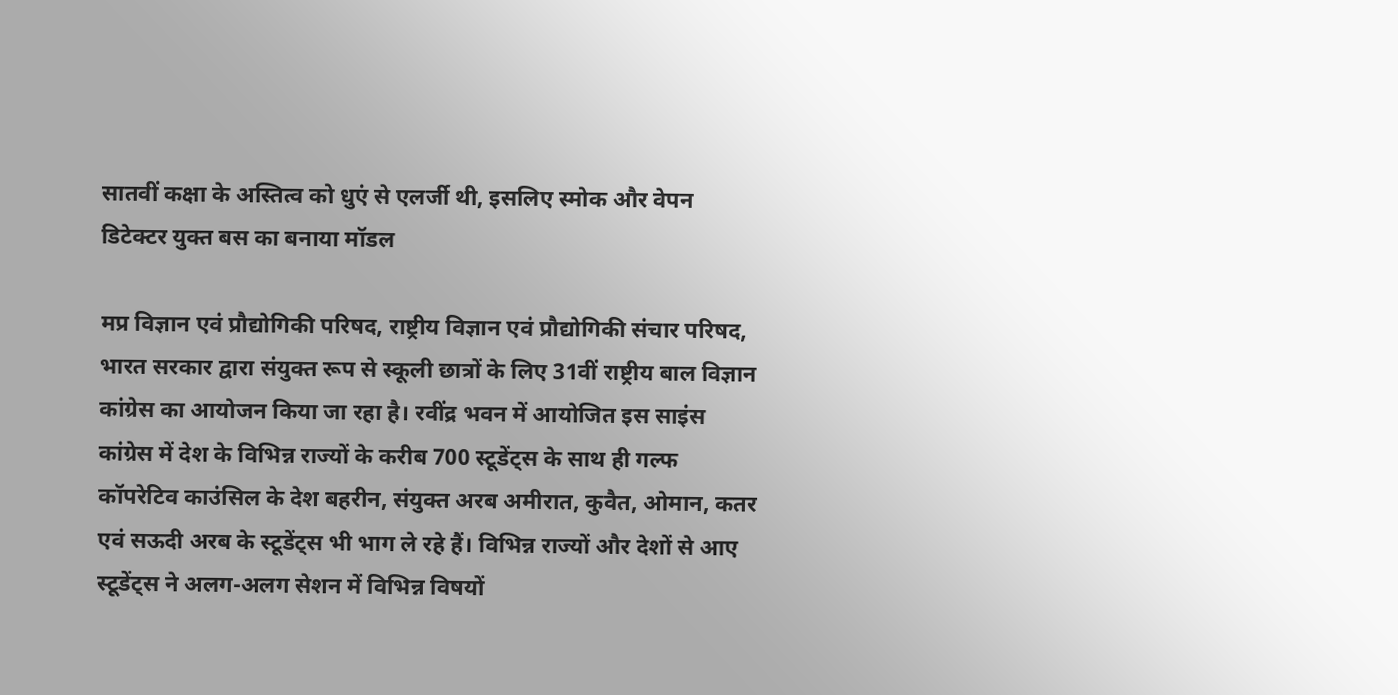सातवीं कक्षा के अस्तित्व को धुएं से एलर्जी थी, इसलिए स्मोक और वेपन डिटेक्टर युक्त बस का बनाया मॉडल

मप्र विज्ञान एवं प्रौद्योगिकी परिषद, राष्ट्रीय विज्ञान एवं प्रौद्योगिकी संचार परिषद, भारत सरकार द्वारा संयुक्त रूप से स्कूली छात्रों के लिए 31वीं राष्ट्रीय बाल विज्ञान कांग्रेस का आयोजन किया जा रहा है। रवींद्र भवन में आयोजित इस साइंस कांग्रेस में देश के विभिन्न राज्यों के करीब 700 स्टूडेंट्स के साथ ही गल्फ कॉपरेटिव काउंसिल के देश बहरीन, संयुक्त अरब अमीरात, कुवैत, ओमान, कतर एवं सऊदी अरब के स्टूडेंट्स भी भाग ले रहे हैं। विभिन्न राज्यों और देशों से आए स्टूडेंट्स ने अलग-अलग सेशन में विभिन्न विषयों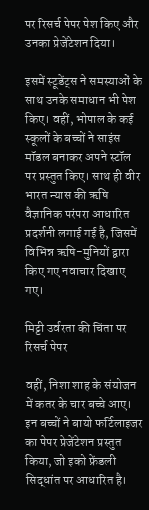पर रिसर्च पेपर पेश किए और उनका प्रेजेंटेशन दिया।

इसमें स्टूडेंट्स ने समस्याओं के साथ उनके समाधान भी पेश किए। वहीं, भोपाल के कई स्कूलों के बच्चों ने साइंस मॉडल बनाकर अपने स्टॉल पर प्रस्तुत किए। साथ ही वीर भारत न्यास की ऋषि वैज्ञानिक परंपरा आधारित प्रदर्शनी लगाई गई है, जिसमें विभिन्न ऋषि-मुनियों द्वारा किए गए नवाचार दिखाए गए।

मिट्टी उर्वरता की चिंता पर रिसर्च पेपर

वहीं, निशा शाह के संयोजन में कतर के चार बच्चे आए। इन बच्चों ने बायो फर्टिलाइजर का पेपर प्रेजेंटेशन प्रस्तुत किया, जो इको फ्रेंडली सिद्धांत पर आधारित है।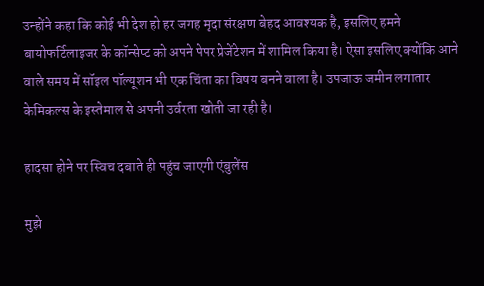उन्होंने कहा कि कोई भी देश हो हर जगह मृदा संरक्षण बेहद आवश्यक है, इसलिए हमने बायोफर्टिलाइजर के कॉन्सेप्ट को अपने पेपर प्रेजेंटेशन में शामिल किया है। ऐसा इसलिए क्योंकि आने वाले समय में सॉइल पॉल्यूशन भी एक चिंता का विषय बनने वाला है। उपजाऊ जमीन लगातार केमिकल्स के इस्तेमाल से अपनी उर्वरता खोती जा रही है।

हादसा होने पर स्विच दबाते ही पहुंच जाएगी एंबुलेंस

मुझे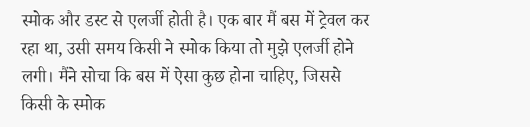स्मोक और डस्ट से एलर्जी होती है। एक बार मैं बस में ट्रेवल कर रहा था, उसी समय किसी ने स्मोक किया तो मुझे एलर्जी होने लगी। मैंने सोचा कि बस में ऐसा कुछ होना चाहिए, जिससे किसी के स्मोक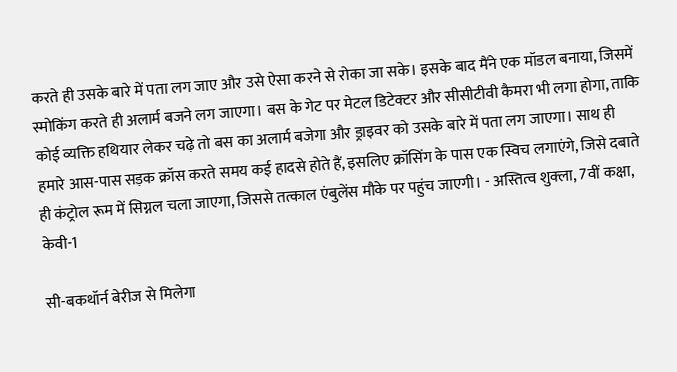करते ही उसके बारे में पता लग जाए और उसे ऐसा करने से रोका जा सके। इसके बाद मैंने एक मॉडल बनाया, जिसमें स्मोकिंग करते ही अलार्म बजने लग जाएगा। बस के गेट पर मेटल डिटेक्टर और सीसीटीवी कैमरा भी लगा होगा, ताकि कोई व्यक्ति हथियार लेकर चढ़े तो बस का अलार्म बजेगा और ड्राइवर को उसके बारे में पता लग जाएगा। साथ ही हमारे आस-पास सड़क क्रॉस करते समय कई हादसे होते हैं, इसलिए क्रॉसिंग के पास एक स्विच लगाएंगे, जिसे दबाते ही कंट्रोल रूम में सिग्नल चला जाएगा, जिससे तत्काल एंबुलेंस मौके पर पहुंच जाएगी। - अस्तित्व शुक्ला, 7वीं कक्षा, केवी-1

सी-बकथॉर्न बेरीज से मिलेगा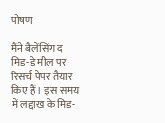पोषण

मैंने बैलेंसिंग द मिड-डे मील पर रिसर्च पेपर तैयार किए हैं। इस समय में लद्दाख के मिड-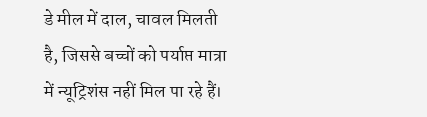डे मील में दाल, चावल मिलती है, जिससे बच्चों को पर्याप्त मात्रा में न्यूट्रिशंस नहीं मिल पा रहे हैं।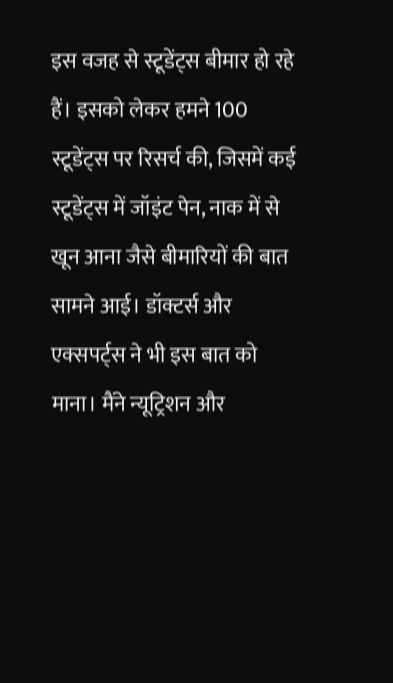इस वजह से स्टूडेंट्स बीमार हो रहे हैं। इसको लेकर हमने 100 स्टूडेंट्स पर रिसर्च की, जिसमें कई स्टूडेंट्स में जॉइंट पेन, नाक में से खून आना जैसे बीमारियों की बात सामने आई। डॉक्टर्स और एक्सपर्ट्स ने भी इस बात को माना। मैंने न्यूट्रिशन और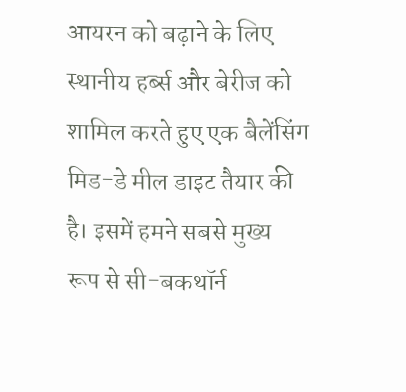आयरन को बढ़ाने के लिए स्थानीय हर्ब्स और बेरीज को शामिल करते हुए एक बैलेंसिंग मिड-डे मील डाइट तैयार की है। इसमें हमने सबसे मुख्य रूप से सी-बकथॉर्न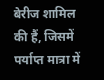बेरीज शामिल की हैं, जिसमें पर्याप्त मात्रा में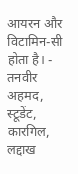आयरन और विटामिन-सी होता है। - तनवीर अहमद, स्टूडेंट, कारगिल, लद्दाख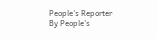People's Reporter
By People's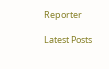Reporter

Latest Posts